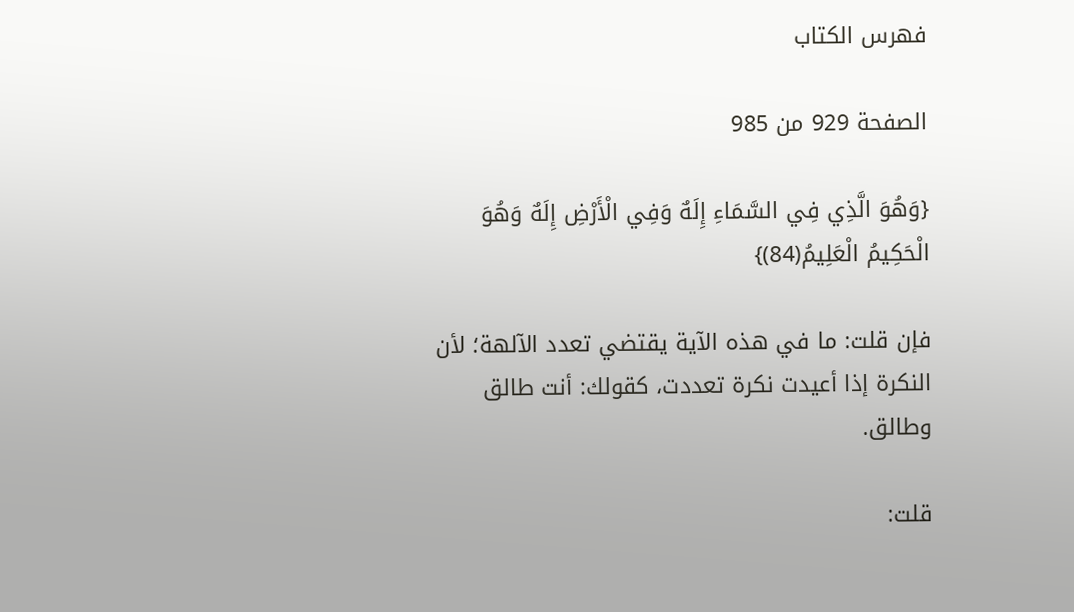فهرس الكتاب

الصفحة 929 من 985

{وَهُوَ الَّذِي فِي السَّمَاءِ إِلَهٌ وَفِي الْأَرْضِ إِلَهٌ وَهُوَ الْحَكِيمُ الْعَلِيمُ(84)}

فإن قلت: ما في هذه الآية يقتضي تعدد الآلهة؛ لأن النكرة إذا أعيدت نكرة تعددت، كقولك: أنت طالق وطالق.

قلت: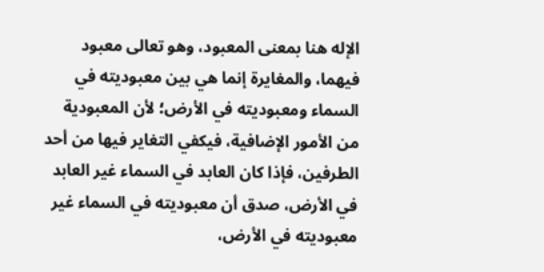الإله هنا بمعنى المعبود، وهو تعالى معبود فيهما، والمغايرة إنما هي بين معبوديته في السماء ومعبوديته في الأرض؛ لأن المعبودية من الأمور الإضافية، فيكفي التغاير فيها من أحد الطرفين، فإذا كان العابد في السماء غير العابد في الأرض، صدق أن معبوديته في السماء غير معبوديته في الأرض،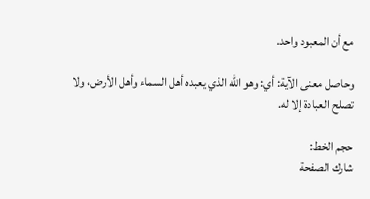مع أن المعبود واحد.

وحاصل معنى الآية: أي: وهو الله الذي يعبده أهل السماء وأهل الأرض، ولا تصلح العبادة إلا له.

حجم الخط:
شارك الصفحة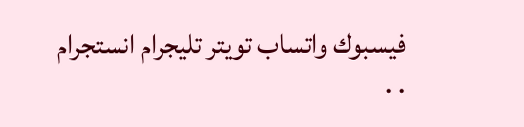فيسبوك واتساب تويتر تليجرام انستجرام
. .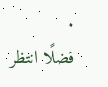.
فضلًا انتظر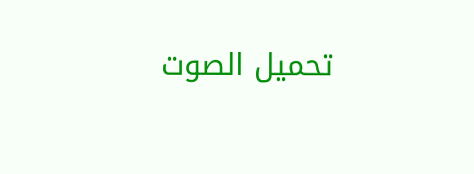تحميل الصوت